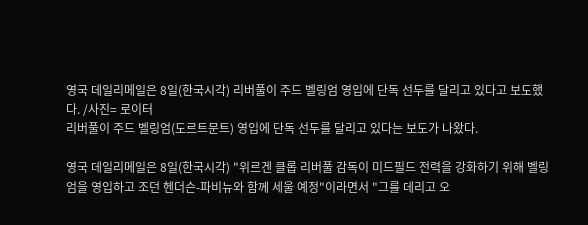영국 데일리메일은 8일(한국시각) 리버풀이 주드 벨링엄 영입에 단독 선두를 달리고 있다고 보도했다. /사진= 로이터
리버풀이 주드 벨링엄(도르트문트) 영입에 단독 선두를 달리고 있다는 보도가 나왔다.

영국 데일리메일은 8일(한국시각) "위르겐 클롭 리버풀 감독이 미드필드 전력을 강화하기 위해 벨링엄을 영입하고 조던 헨더슨-파비뉴와 함께 세울 예정"이라면서 "그를 데리고 오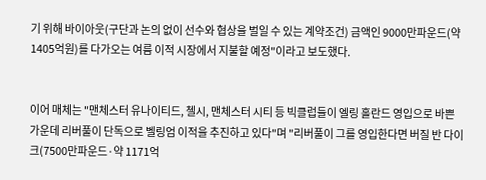기 위해 바이아웃(구단과 논의 없이 선수와 협상을 벌일 수 있는 계약조건) 금액인 9000만파운드(약 1405억원)를 다가오는 여름 이적 시장에서 지불할 예정"이라고 보도했다.


이어 매체는 "맨체스터 유나이티드, 첼시, 맨체스터 시티 등 빅클럽들이 엘링 홀란드 영입으로 바쁜 가운데 리버풀이 단독으로 벨링엄 이적을 추진하고 있다"며 "리버풀이 그를 영입한다면 버질 반 다이크(7500만파운드·약 1171억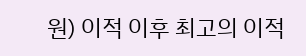원) 이적 이후 최고의 이적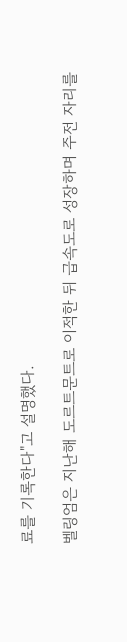료를 기록한다"고 설명했다.

벨링엄은 지난해 도르트문트로 이적한 뒤 급속도로 성장하며 주전 자리를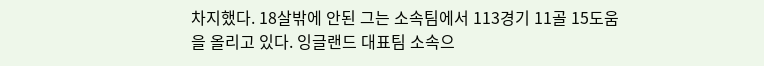차지했다. 18살밖에 안된 그는 소속팀에서 113경기 11골 15도움을 올리고 있다. 잉글랜드 대표팀 소속으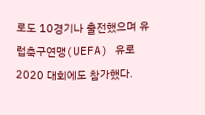로도 10경기나 출전했으며 유럽축구연맹(UEFA) 유로2020 대회에도 참가했다.